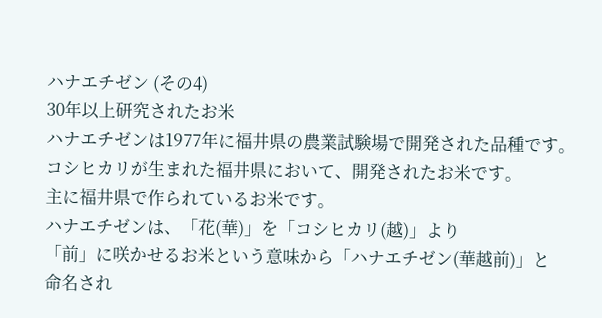ハナエチゼン (その4)
30年以上研究されたお米
ハナエチゼンは1977年に福井県の農業試験場で開発された品種です。
コシヒカリが生まれた福井県において、開発されたお米です。
主に福井県で作られているお米です。
ハナエチゼンは、「花(華)」を「コシヒカリ(越)」より
「前」に咲かせるお米という意味から「ハナエチゼン(華越前)」と
命名され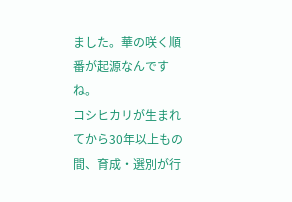ました。華の咲く順番が起源なんですね。
コシヒカリが生まれてから30年以上もの間、育成・選別が行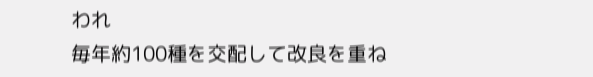われ
毎年約100種を交配して改良を重ね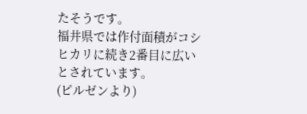たそうです。
福井県では作付面積がコシヒカリに続き2番目に広いとされています。
(ピルゼンより)